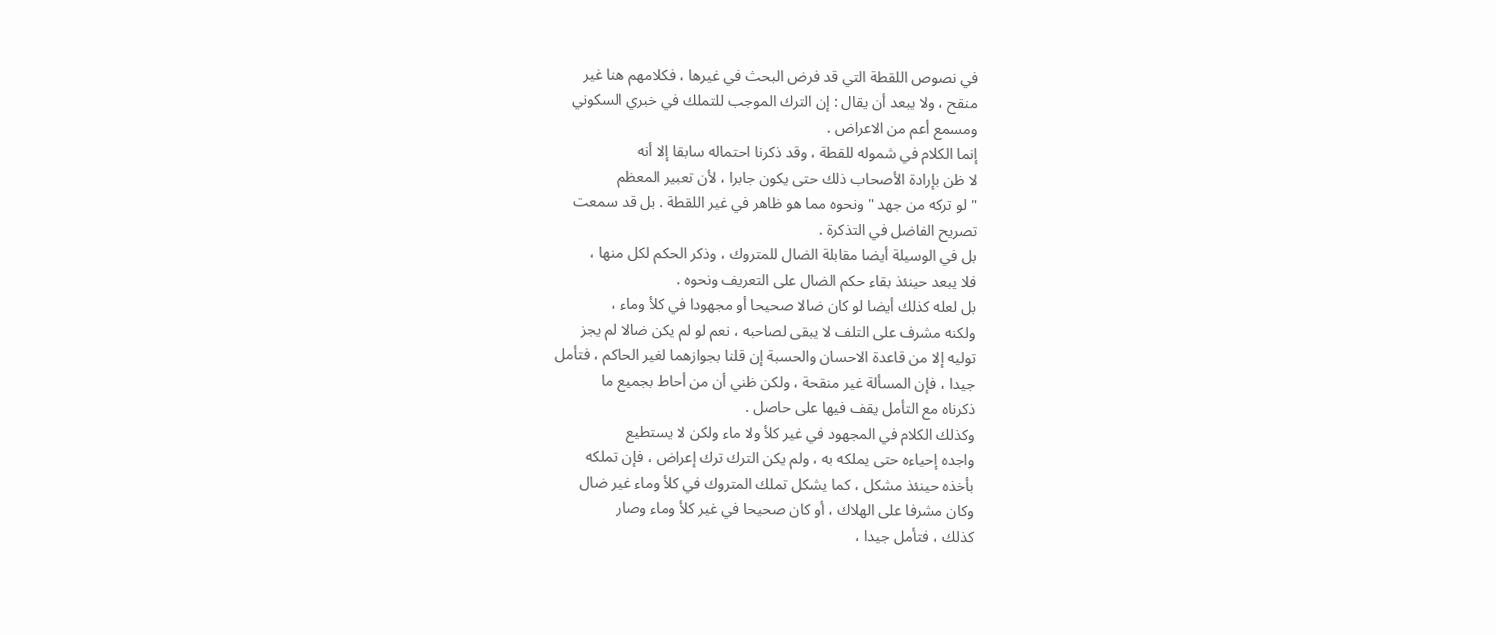في نصوص اللقطة التي قد فرض البحث في غيرها ، فكلامهم هنا غير
منقح ، ولا يبعد أن يقال : إن الترك الموجب للتملك في خبري السكوني
ومسمع أعم من الاعراض .
إنما الكلام في شموله للقطة ، وقد ذكرنا احتماله سابقا إلا أنه
لا ظن بإرادة الأصحاب ذلك حتى يكون جابرا ، لأن تعبير المعظم
" لو تركه من جهد " ونحوه مما هو ظاهر في غير اللقطة . بل قد سمعت
تصريح الفاضل في التذكرة .
بل في الوسيلة أيضا مقابلة الضال للمتروك ، وذكر الحكم لكل منها ،
فلا يبعد حينئذ بقاء حكم الضال على التعريف ونحوه .
بل لعله كذلك أيضا لو كان ضالا صحيحا أو مجهودا في كلأ وماء ،
ولكنه مشرف على التلف لا يبقى لصاحبه ، نعم لو لم يكن ضالا لم يجز
توليه إلا من قاعدة الاحسان والحسبة إن قلنا بجوازهما لغير الحاكم ، فتأمل
جيدا ، فإن المسألة غير منقحة ، ولكن ظني أن من أحاط بجميع ما
ذكرناه مع التأمل يقف فيها على حاصل .
وكذلك الكلام في المجهود في غير كلأ ولا ماء ولكن لا يستطيع
واجده إحياءه حتى يملكه به ، ولم يكن الترك ترك إعراض ، فإن تملكه
بأخذه حينئذ مشكل ، كما يشكل تملك المتروك في كلأ وماء غير ضال
وكان مشرفا على الهلاك ، أو كان صحيحا في غير كلأ وماء وصار
كذلك ، فتأمل جيدا ،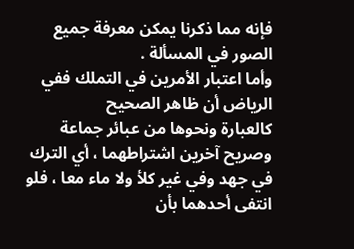فإنه مما ذكرنا يمكن معرفة جميع الصور في المسألة .
وأما اعتبار الأمرين في التملك ففي الرياض أن ظاهر الصحيح
كالعبارة ونحوها من عبائر جماعة وصريح آخرين اشتراطهما ، أي الترك
في جهد وفي غير كلأ ولا ماء معا ، فلو انتفى أحدهما بأن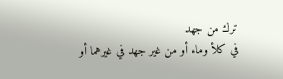ترك من جهد
في كلأ وماء أو من غير جهد في غيرهما أو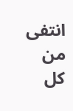انتفى من كل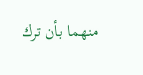منهما بأن ترك